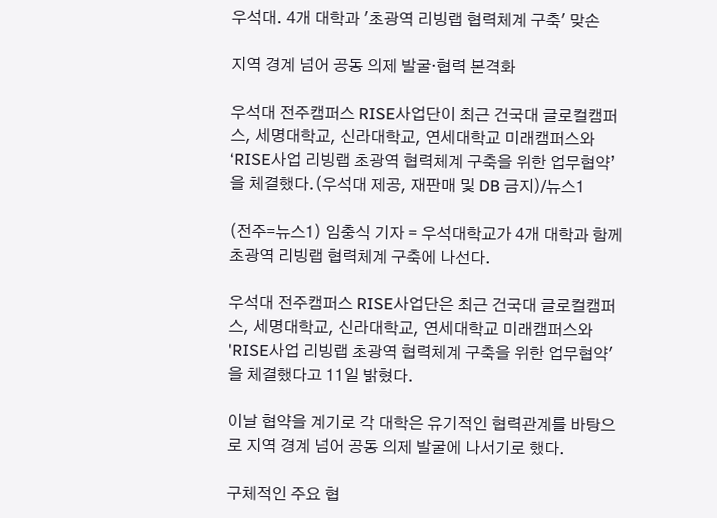우석대. 4개 대학과 '초광역 리빙랩 협력체계 구축' 맞손

지역 경계 넘어 공동 의제 발굴·협력 본격화

우석대 전주캠퍼스 RISE사업단이 최근 건국대 글로컬캠퍼스, 세명대학교, 신라대학교, 연세대학교 미래캠퍼스와 ‘RISE사업 리빙랩 초광역 협력체계 구축을 위한 업무협약’을 체결했다.(우석대 제공, 재판매 및 DB 금지)/뉴스1

(전주=뉴스1) 임충식 기자 = 우석대학교가 4개 대학과 함께 초광역 리빙랩 협력체계 구축에 나선다.

우석대 전주캠퍼스 RISE사업단은 최근 건국대 글로컬캠퍼스, 세명대학교, 신라대학교, 연세대학교 미래캠퍼스와 'RISE사업 리빙랩 초광역 협력체계 구축을 위한 업무협약'을 체결했다고 11일 밝혔다.

이날 협약을 계기로 각 대학은 유기적인 협력관계를 바탕으로 지역 경계 넘어 공동 의제 발굴에 나서기로 했다.

구체적인 주요 협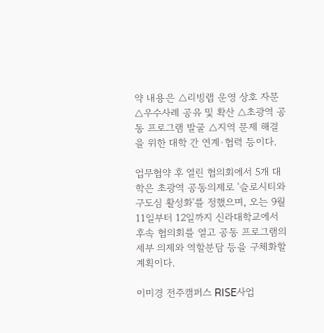약 내용은 △리빙랩 운영 상호 자문 △우수사례 공유 및 확산 △초광역 공동 프로그램 발굴 △지역 문제 해결을 위한 대학 간 연계·협력 등이다.

업무협약 후 열린 협의회에서 5개 대학은 초광역 공동의제로 '슬로시티와 구도심 활성화'를 정했으며, 오는 9월 11일부터 12일까지 신라대학교에서 후속 협의회를 열고 공동 프로그램의 세부 의제와 역할분담 등을 구체화할 계획이다.

이미경 전주캠퍼스 RISE사업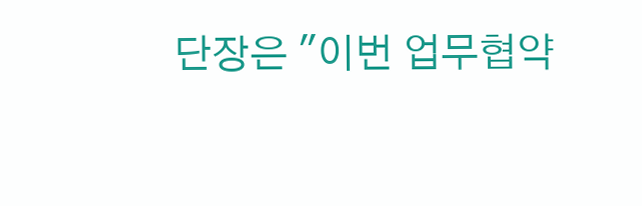단장은 "이번 업무협약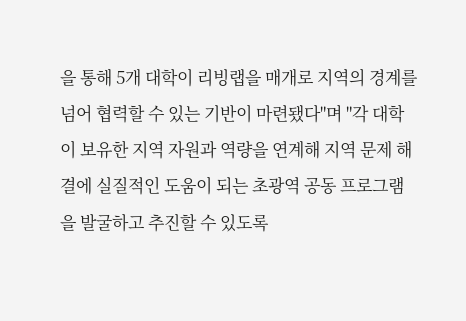을 통해 5개 대학이 리빙랩을 매개로 지역의 경계를 넘어 협력할 수 있는 기반이 마련됐다"며 "각 대학이 보유한 지역 자원과 역량을 연계해 지역 문제 해결에 실질적인 도움이 되는 초광역 공동 프로그램을 발굴하고 추진할 수 있도록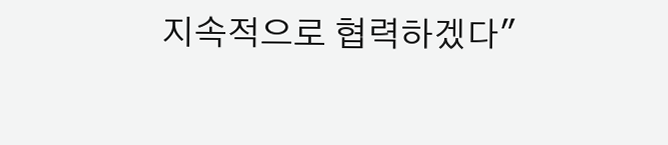지속적으로 협력하겠다"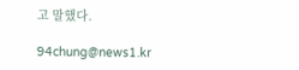고 말했다.

94chung@news1.kr